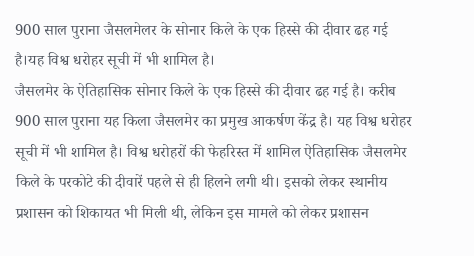900 साल पुराना जैसलमेलर के सोनार किले के एक हिस्से की दीवार ढह गई है।यह विश्व धरोहर सूची में भी शामिल है।
जैसलमेर के ऐतिहासिक सोनार किले के एक हिस्से की दीवार ढह गई है। करीब 900 साल पुराना यह किला जैसलमेर का प्रमुख आकर्षण केंद्र है। यह विश्व धरोहर सूची में भी शामिल है। विश्व धरोहरों की फेहरिस्त में शामिल ऐतिहासिक जैसलमेर किले के परकोटे की दीवारें पहले से ही हिलने लगी थी। इसको लेकर स्थानीय प्रशासन को शिकायत भी मिली थी, लेकिन इस मामले को लेकर प्रशासन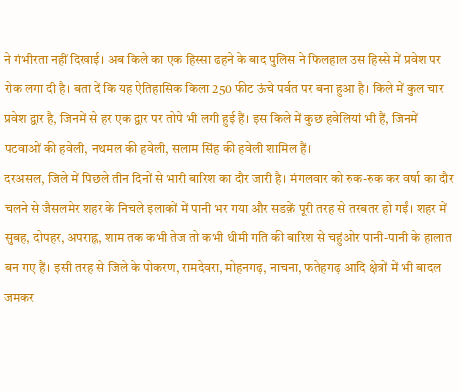ने गंभीरता नहीं दिखाई। अब किले का एक हिस्सा ढहने के बाद पुलिस ने फिलहाल उस हिस्से में प्रवेश पर रोक लगा दी है। बता दें कि यह ऐतिहासिक किला 250 फीट ऊंचे पर्वत पर बना हुआ है। किले में कुल चार प्रवेश द्वार है, जिनमें से हर एक द्वार पर तोपे भी लगी हुई हैं। इस किले में कुछ हवेलियां भी हैं, जिनमें पटवाओं की हवेली, नथमल की हवेली, सलाम सिंह की हवेली शामिल हैं।
दरअसल, जिले में पिछले तीन दिनों से भारी बारिश का दौर जारी है। मंगलवार को रुक-रुक कर वर्षा का दौर चलने से जैसलमेर शहर के निचले इलाकों में पानी भर गया और सडक़ें पूरी तरह से तरबतर हो गईं। शहर में सुबह, दोपहर, अपराह्न, शाम तक कभी तेज तो कभी धीमी गति की बारिश से चहुंओर पानी-पानी के हालात बन गए हैं। इसी तरह से जिले के पोकरण, रामदेवरा, मोहनगढ़, नाचना, फतेहगढ़ आदि क्षेत्रों में भी बादल जमकर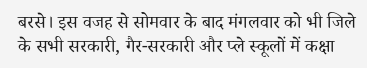बरसे। इस वजह से सोमवार के बाद मंगलवार को भी जिले के सभी सरकारी, गैर-सरकारी और प्ले स्कूलों में कक्षा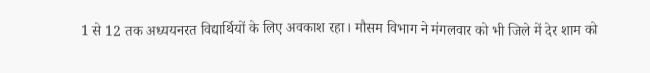1 से 12 तक अध्ययनरत विद्यार्थियों के लिए अवकाश रहा। मौसम विभाग ने मंगलवार को भी जिले में देर शाम को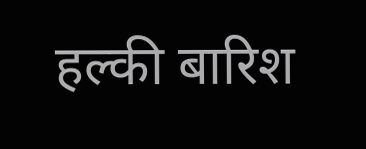हल्की बारिश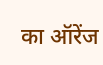का ऑरेंज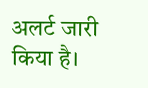अलर्ट जारी किया है।